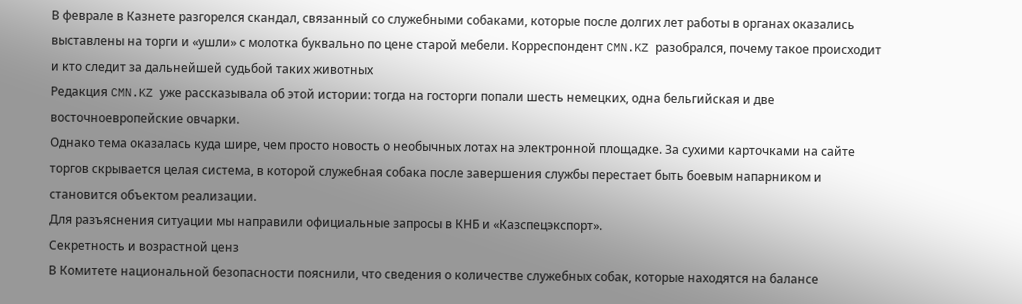В феврале в Казнете разгорелся скандал, связанный со служебными собаками, которые после долгих лет работы в органах оказались выставлены на торги и «ушли» с молотка буквально по цене старой мебели. Корреспондент CMN.KZ разобрался, почему такое происходит и кто следит за дальнейшей судьбой таких животных
Редакция CMN.KZ уже рассказывала об этой истории: тогда на госторги попали шесть немецких, одна бельгийская и две восточноевропейские овчарки.
Однако тема оказалась куда шире, чем просто новость о необычных лотах на электронной площадке. За сухими карточками на сайте торгов скрывается целая система, в которой служебная собака после завершения службы перестает быть боевым напарником и становится объектом реализации.
Для разъяснения ситуации мы направили официальные запросы в КНБ и «Казспецэкспорт».
Секретность и возрастной ценз
В Комитете национальной безопасности пояснили, что сведения о количестве служебных собак, которые находятся на балансе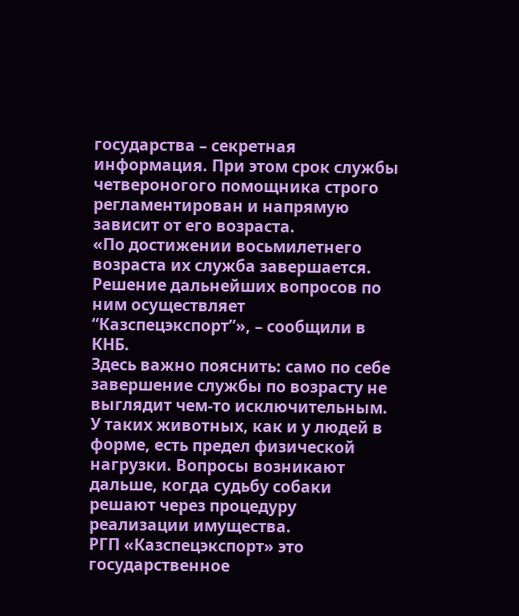государства – секретная информация. При этом срок службы четвероногого помощника строго регламентирован и напрямую зависит от его возраста.
«По достижении восьмилетнего возраста их служба завершается. Решение дальнейших вопросов по ним осуществляет “Казспецэкспорт”», – сообщили в КНБ.
Здесь важно пояснить: само по себе завершение службы по возрасту не выглядит чем-то исключительным. У таких животных, как и у людей в форме, есть предел физической нагрузки. Вопросы возникают дальше, когда судьбу собаки решают через процедуру реализации имущества.
РГП «Казспецэкспорт» это государственное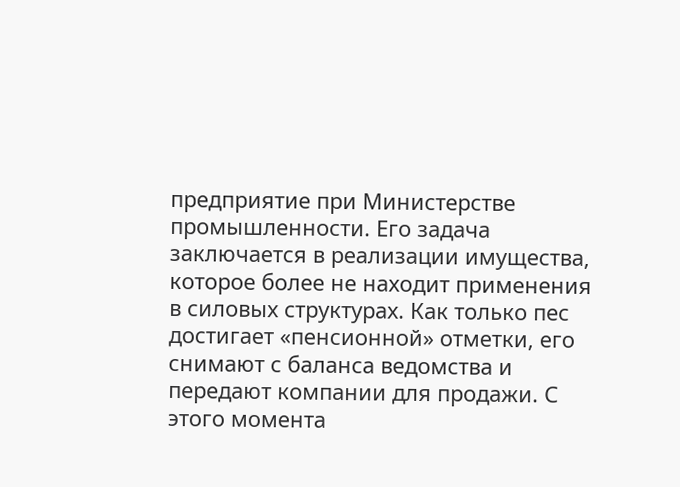предприятие при Министерстве промышленности. Его задача заключается в реализации имущества, которое более не находит применения в силовых структурах. Как только пес достигает «пенсионной» отметки, его снимают с баланса ведомства и передают компании для продажи. С этого момента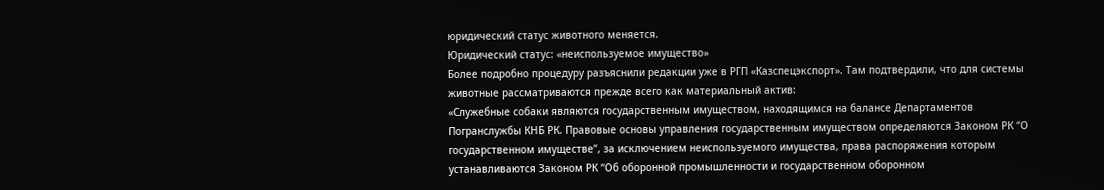юридический статус животного меняется.
Юридический статус: «неиспользуемое имущество»
Более подробно процедуру разъяснили редакции уже в РГП «Казспецэкспорт». Там подтвердили, что для системы животные рассматриваются прежде всего как материальный актив:
«Служебные собаки являются государственным имуществом, находящимся на балансе Департаментов Погранслужбы КНБ РК. Правовые основы управления государственным имуществом определяются Законом РК “О государственном имуществе”, за исключением неиспользуемого имущества, права распоряжения которым устанавливаются Законом РК “Об оборонной промышленности и государственном оборонном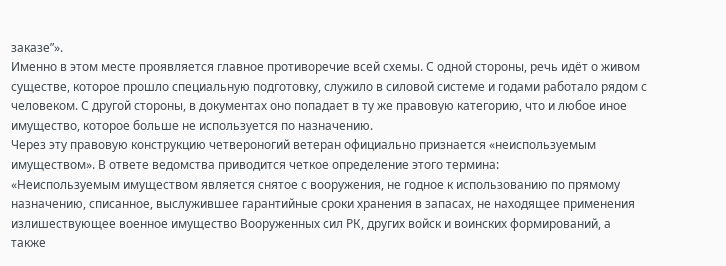заказе”».
Именно в этом месте проявляется главное противоречие всей схемы. С одной стороны, речь идёт о живом существе, которое прошло специальную подготовку, служило в силовой системе и годами работало рядом с человеком. С другой стороны, в документах оно попадает в ту же правовую категорию, что и любое иное имущество, которое больше не используется по назначению.
Через эту правовую конструкцию четвероногий ветеран официально признается «неиспользуемым имуществом». В ответе ведомства приводится четкое определение этого термина:
«Неиспользуемым имуществом является снятое с вооружения, не годное к использованию по прямому назначению, списанное, выслужившее гарантийные сроки хранения в запасах, не находящее применения излишествующее военное имущество Вооруженных сил РК, других войск и воинских формирований, а также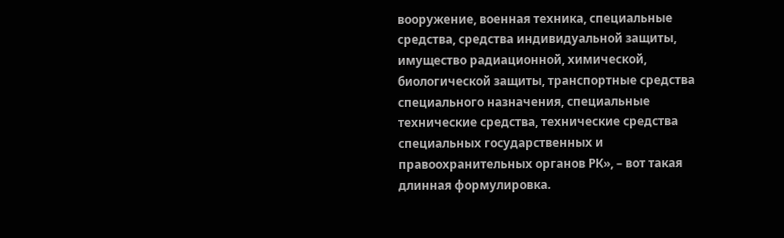вооружение, военная техника, специальные средства, средства индивидуальной защиты, имущество радиационной, химической, биологической защиты, транспортные средства специального назначения, специальные технические средства, технические средства специальных государственных и правоохранительных органов РК», – вот такая длинная формулировка.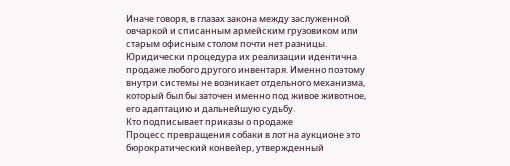Иначе говоря, в глазах закона между заслуженной овчаркой и списанным армейским грузовиком или старым офисным столом почти нет разницы. Юридически процедура их реализации идентична продаже любого другого инвентаря. Именно поэтому внутри системы не возникает отдельного механизма, который был бы заточен именно под живое животное, его адаптацию и дальнейшую судьбу.
Кто подписывает приказы о продаже
Процесс превращения собаки в лот на аукционе это бюрократический конвейер, утвержденный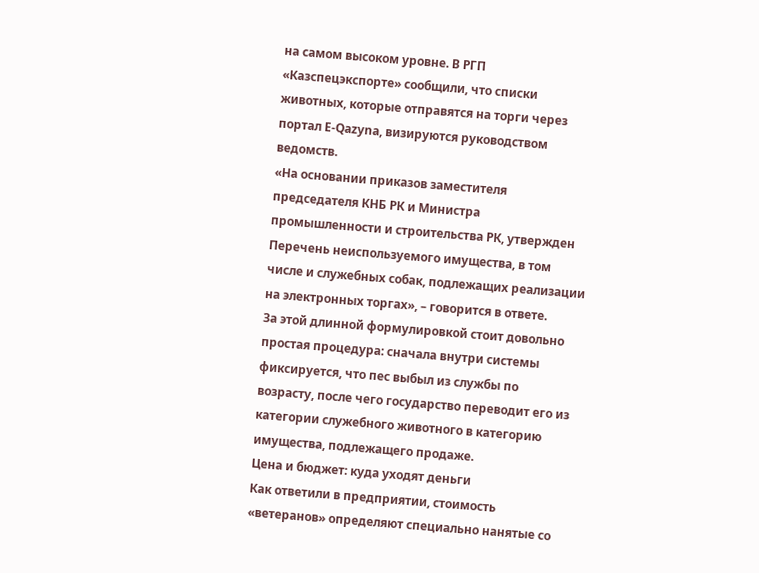на самом высоком уровне. В РГП «Казспецэкспорте» сообщили, что списки животных, которые отправятся на торги через портал E-Qazyna, визируются руководством ведомств.
«На основании приказов заместителя председателя КНБ РК и Министра промышленности и строительства РК, утвержден Перечень неиспользуемого имущества, в том числе и служебных собак, подлежащих реализации на электронных торгах», – говорится в ответе.
За этой длинной формулировкой стоит довольно простая процедура: сначала внутри системы фиксируется, что пес выбыл из службы по возрасту, после чего государство переводит его из категории служебного животного в категорию имущества, подлежащего продаже.
Цена и бюджет: куда уходят деньги
Как ответили в предприятии, стоимость «ветеранов» определяют специально нанятые со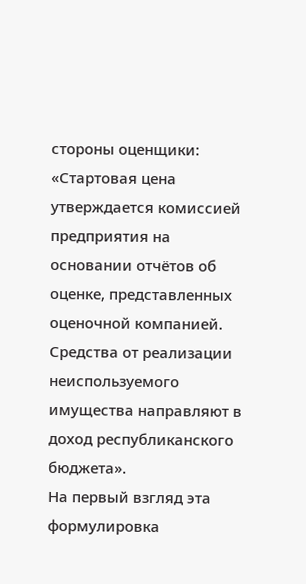стороны оценщики:
«Стартовая цена утверждается комиссией предприятия на основании отчётов об оценке, представленных оценочной компанией. Средства от реализации неиспользуемого имущества направляют в доход республиканского бюджета».
На первый взгляд эта формулировка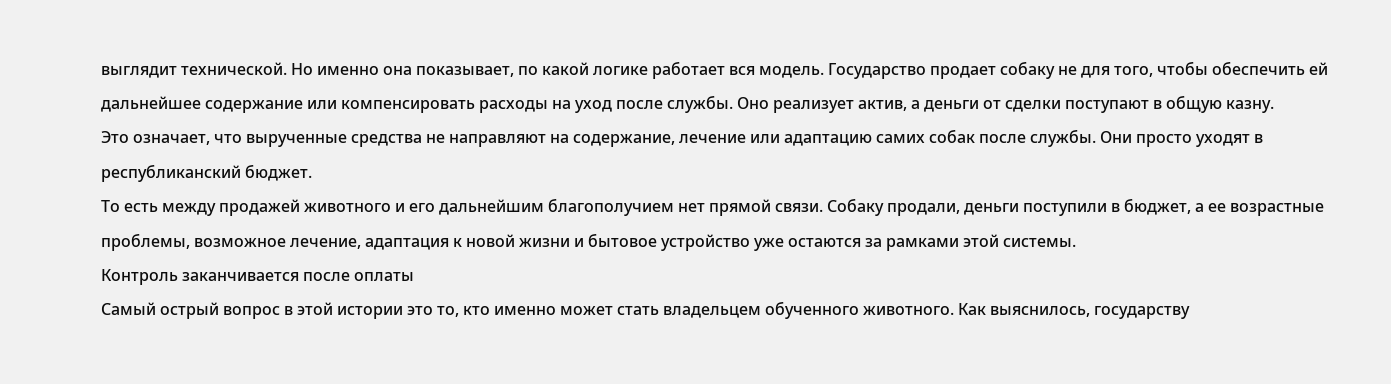выглядит технической. Но именно она показывает, по какой логике работает вся модель. Государство продает собаку не для того, чтобы обеспечить ей дальнейшее содержание или компенсировать расходы на уход после службы. Оно реализует актив, а деньги от сделки поступают в общую казну.
Это означает, что вырученные средства не направляют на содержание, лечение или адаптацию самих собак после службы. Они просто уходят в республиканский бюджет.
То есть между продажей животного и его дальнейшим благополучием нет прямой связи. Собаку продали, деньги поступили в бюджет, а ее возрастные проблемы, возможное лечение, адаптация к новой жизни и бытовое устройство уже остаются за рамками этой системы.
Контроль заканчивается после оплаты
Самый острый вопрос в этой истории это то, кто именно может стать владельцем обученного животного. Как выяснилось, государству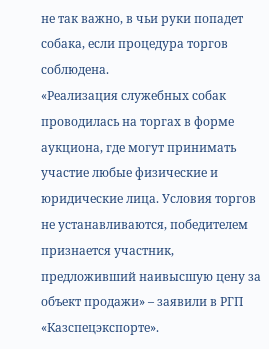не так важно, в чьи руки попадет собака, если процедура торгов соблюдена.
«Реализация служебных собак проводилась на торгах в форме аукциона, где могут принимать участие любые физические и юридические лица. Условия торгов не устанавливаются, победителем признается участник, предложивший наивысшую цену за объект продажи» – заявили в РГП «Казспецэкспорте».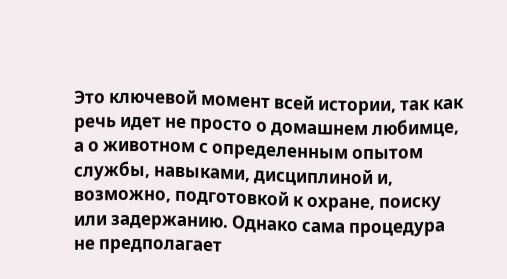Это ключевой момент всей истории, так как речь идет не просто о домашнем любимце, а о животном с определенным опытом службы, навыками, дисциплиной и, возможно, подготовкой к охране, поиску или задержанию. Однако сама процедура не предполагает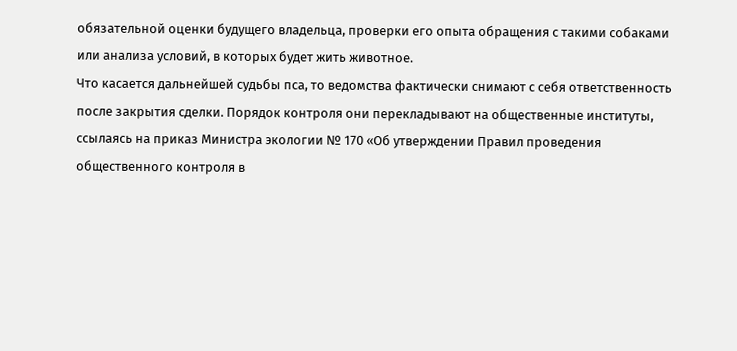обязательной оценки будущего владельца, проверки его опыта обращения с такими собаками или анализа условий, в которых будет жить животное.
Что касается дальнейшей судьбы пса, то ведомства фактически снимают с себя ответственность после закрытия сделки. Порядок контроля они перекладывают на общественные институты, ссылаясь на приказ Министра экологии № 170 «Об утверждении Правил проведения общественного контроля в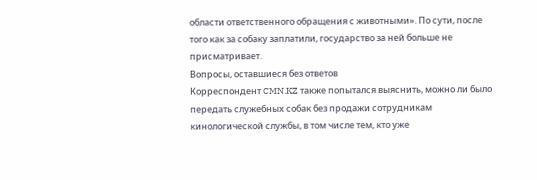области ответственного обращения с животными». По сути, после того как за собаку заплатили, государство за ней больше не присматривает.
Вопросы, оставшиеся без ответов
Корреспондент CMN.KZ также попытался выяснить, можно ли было передать служебных собак без продажи сотрудникам кинологической службы, в том числе тем, кто уже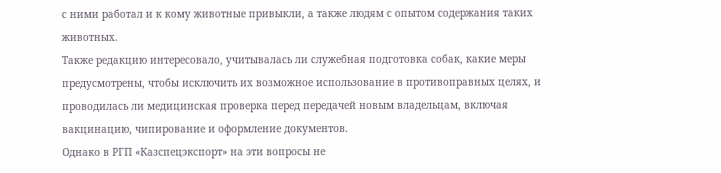с ними работал и к кому животные привыкли, а также людям с опытом содержания таких животных.
Также редакцию интересовало, учитывалась ли служебная подготовка собак, какие меры предусмотрены, чтобы исключить их возможное использование в противоправных целях, и проводилась ли медицинская проверка перед передачей новым владельцам, включая вакцинацию, чипирование и оформление документов.
Однако в РГП «Казспецэкспорт» на эти вопросы не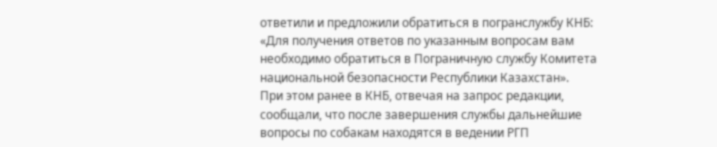ответили и предложили обратиться в погранслужбу КНБ:
«Для получения ответов по указанным вопросам вам необходимо обратиться в Пограничную службу Комитета национальной безопасности Республики Казахстан».
При этом ранее в КНБ, отвечая на запрос редакции, сообщали, что после завершения службы дальнейшие вопросы по собакам находятся в ведении РГП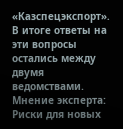«Казспецэкспорт».
В итоге ответы на эти вопросы остались между двумя ведомствами.
Мнение эксперта: Риски для новых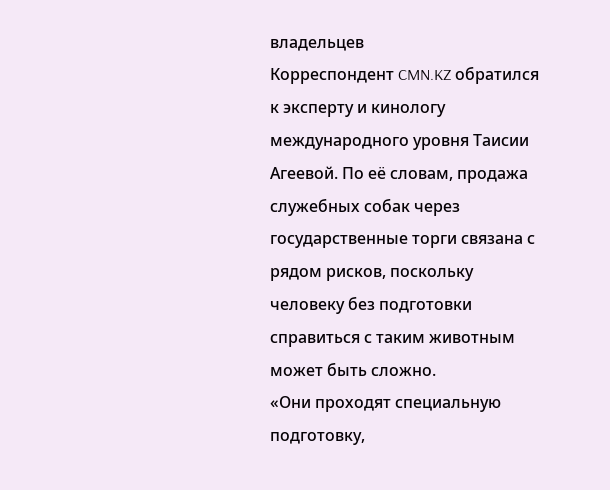владельцев
Корреспондент CMN.KZ обратился к эксперту и кинологу международного уровня Таисии Агеевой. По её словам, продажа служебных собак через государственные торги связана с рядом рисков, поскольку человеку без подготовки справиться с таким животным может быть сложно.
«Они проходят специальную подготовку,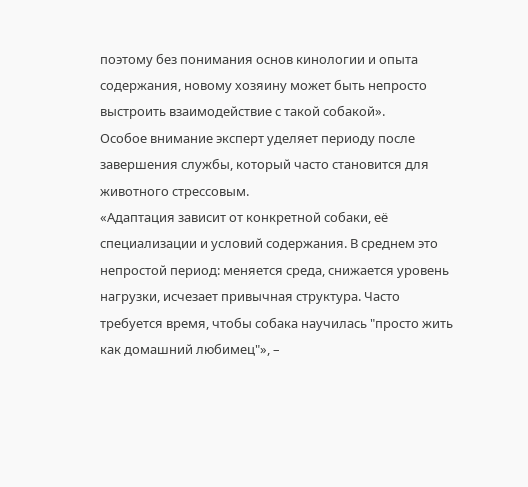поэтому без понимания основ кинологии и опыта содержания, новому хозяину может быть непросто выстроить взаимодействие с такой собакой».
Особое внимание эксперт уделяет периоду после завершения службы, который часто становится для животного стрессовым.
«Адаптация зависит от конкретной собаки, её специализации и условий содержания. В среднем это непростой период: меняется среда, снижается уровень нагрузки, исчезает привычная структура. Часто требуется время, чтобы собака научилась "просто жить как домашний любимец"», –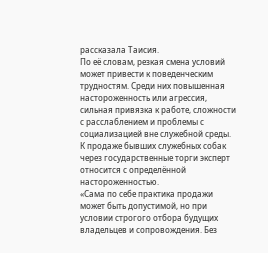рассказала Таисия.
По её словам, резкая смена условий может привести к поведенческим трудностям. Среди них повышенная настороженность или агрессия, сильная привязка к работе, сложности с расслаблением и проблемы с социализацией вне служебной среды.
К продаже бывших служебных собак через государственные торги эксперт относится с определённой настороженностью.
«Сама по себе практика продажи может быть допустимой, но при условии строгого отбора будущих владельцев и сопровождения. Без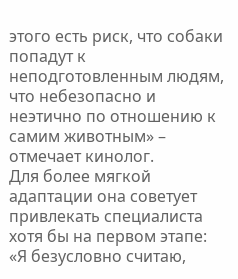этого есть риск, что собаки попадут к неподготовленным людям, что небезопасно и неэтично по отношению к самим животным» – отмечает кинолог.
Для более мягкой адаптации она советует привлекать специалиста хотя бы на первом этапе:
«Я безусловно считаю,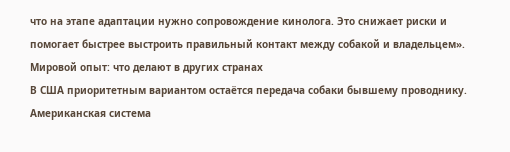что на этапе адаптации нужно сопровождение кинолога. Это снижает риски и помогает быстрее выстроить правильный контакт между собакой и владельцем».
Мировой опыт: что делают в других странах
В США приоритетным вариантом остаётся передача собаки бывшему проводнику. Американская система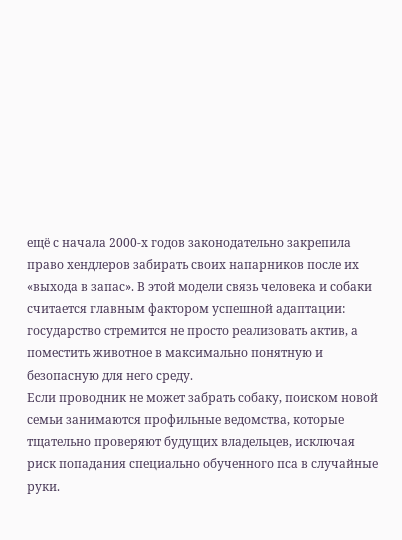ещё с начала 2000-х годов законодательно закрепила право хендлеров забирать своих напарников после их «выхода в запас». В этой модели связь человека и собаки считается главным фактором успешной адаптации: государство стремится не просто реализовать актив, а поместить животное в максимально понятную и безопасную для него среду.
Если проводник не может забрать собаку, поиском новой семьи занимаются профильные ведомства, которые тщательно проверяют будущих владельцев, исключая риск попадания специально обученного пса в случайные руки.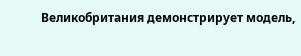Великобритания демонстрирует модель,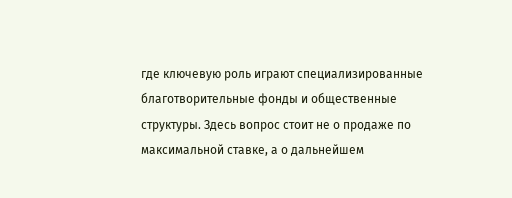где ключевую роль играют специализированные благотворительные фонды и общественные структуры. Здесь вопрос стоит не о продаже по максимальной ставке, а о дальнейшем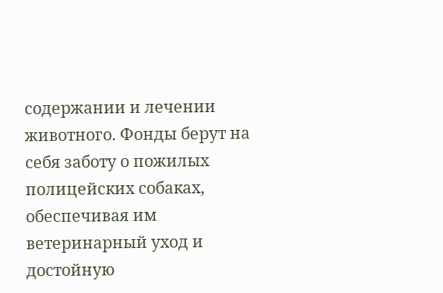содержании и лечении животного. Фонды берут на себя заботу о пожилых полицейских собаках, обеспечивая им ветеринарный уход и достойную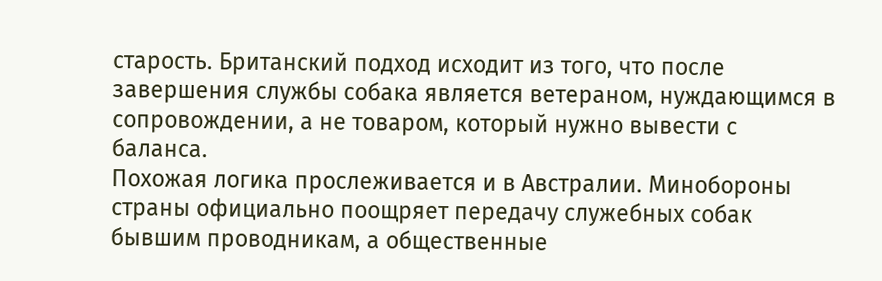старость. Британский подход исходит из того, что после завершения службы собака является ветераном, нуждающимся в сопровождении, а не товаром, который нужно вывести с баланса.
Похожая логика прослеживается и в Австралии. Минобороны страны официально поощряет передачу служебных собак бывшим проводникам, а общественные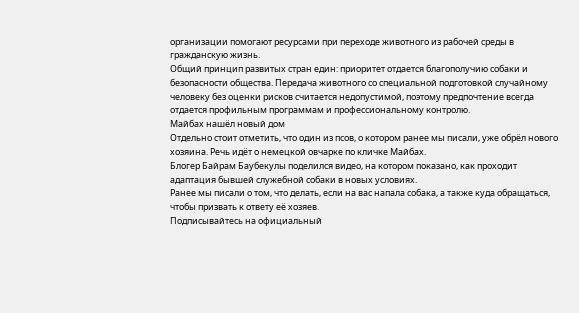организации помогают ресурсами при переходе животного из рабочей среды в гражданскую жизнь.
Общий принцип развитых стран един: приоритет отдается благополучию собаки и безопасности общества. Передача животного со специальной подготовкой случайному человеку без оценки рисков считается недопустимой, поэтому предпочтение всегда отдается профильным программам и профессиональному контролю.
Майбах нашёл новый дом
Отдельно стоит отметить, что один из псов, о котором ранее мы писали, уже обрёл нового хозяина. Речь идёт о немецкой овчарке по кличке Майбах.
Блогер Байрам Баубекулы поделился видео, на котором показано, как проходит адаптация бывшей служебной собаки в новых условиях.
Ранее мы писали о том, что делать, если на вас напала собака, а также куда обращаться, чтобы призвать к ответу её хозяев.
Подписывайтесь на официальный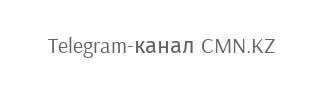Telegram-канал CMN.KZ